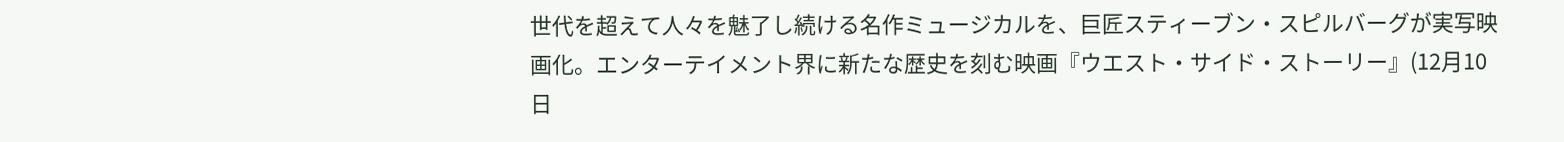世代を超えて人々を魅了し続ける名作ミュージカルを、巨匠スティーブン・スピルバーグが実写映画化。エンターテイメント界に新たな歴史を刻む映画『ウエスト・サイド・ストーリー』(12月10日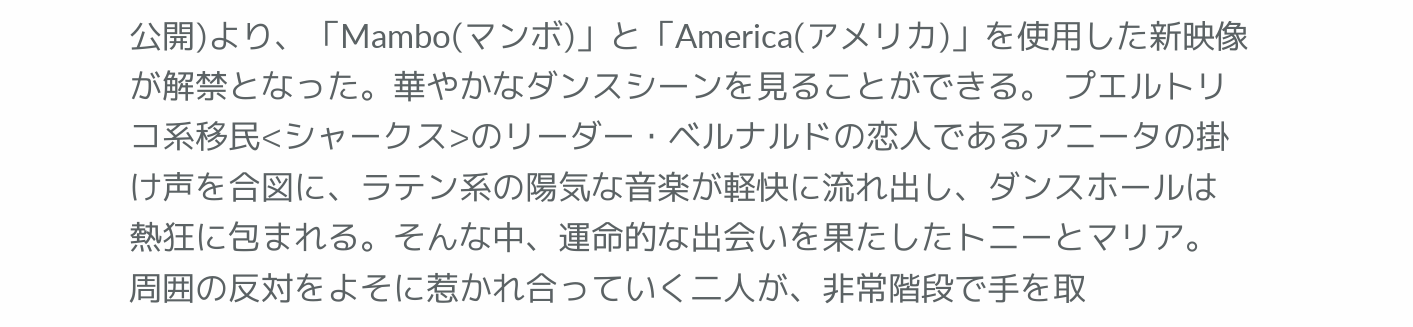公開)より、「Mambo(マンボ)」と「America(アメリカ)」を使用した新映像が解禁となった。華やかなダンスシーンを見ることができる。 プエルトリコ系移民<シャークス>のリーダー・ベルナルドの恋人であるアニータの掛け声を合図に、ラテン系の陽気な音楽が軽快に流れ出し、ダンスホールは熱狂に包まれる。そんな中、運命的な出会いを果たしたトニーとマリア。周囲の反対をよそに惹かれ合っていく二人が、非常階段で手を取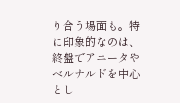り合う場面も。特に印象的なのは、終盤でアニータやベルナルドを中心とし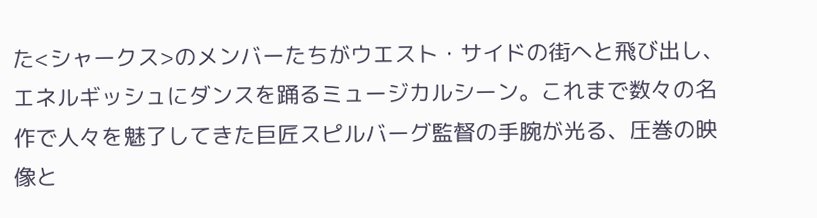た<シャークス>のメンバーたちがウエスト・サイドの街へと飛び出し、エネルギッシュにダンスを踊るミュージカルシーン。これまで数々の名作で人々を魅了してきた巨匠スピルバーグ監督の手腕が光る、圧巻の映像と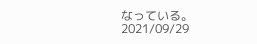なっている。
2021/09/29